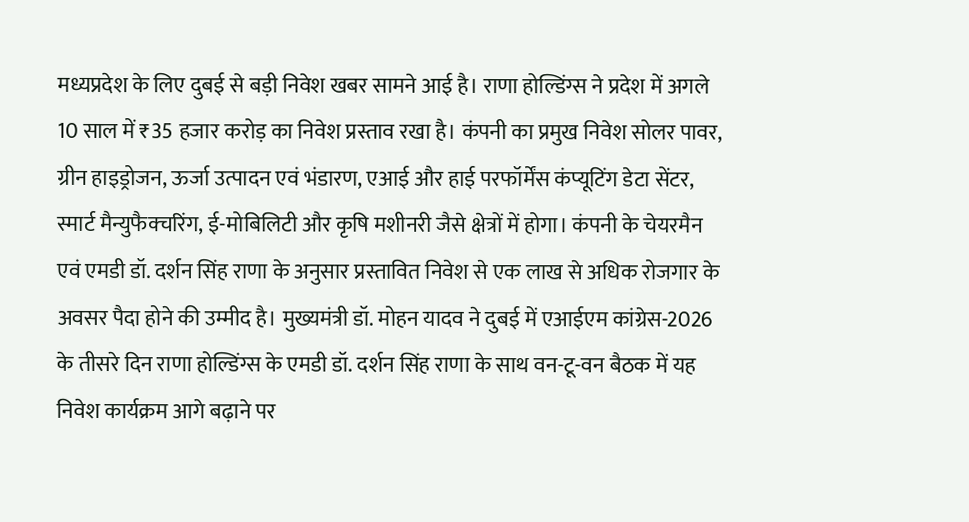मध्यप्रदेश के लिए दुबई से बड़ी निवेश खबर सामने आई है। राणा होल्डिंग्स ने प्रदेश में अगले 10 साल में ₹35 हजार करोड़ का निवेश प्रस्ताव रखा है। कंपनी का प्रमुख निवेश सोलर पावर, ग्रीन हाइड्रोजन, ऊर्जा उत्पादन एवं भंडारण, एआई और हाई परफॉर्मेंस कंप्यूटिंग डेटा सेंटर, स्मार्ट मैन्युफैक्चरिंग, ई-मोबिलिटी और कृषि मशीनरी जैसे क्षेत्रों में होगा। कंपनी के चेयरमैन एवं एमडी डॉ. दर्शन सिंह राणा के अनुसार प्रस्तावित निवेश से एक लाख से अधिक रोजगार के अवसर पैदा होने की उम्मीद है। मुख्यमंत्री डॉ. मोहन यादव ने दुबई में एआईएम कांग्रेस-2026 के तीसरे दिन राणा होल्डिंग्स के एमडी डॉ. दर्शन सिंह राणा के साथ वन-टू-वन बैठक में यह निवेश कार्यक्रम आगे बढ़ाने पर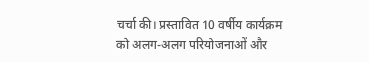चर्चा की। प्रस्तावित 10 वर्षीय कार्यक्रम को अलग-अलग परियोजनाओं और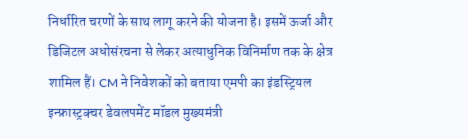निर्धारित चरणों के साथ लागू करने की योजना है। इसमें ऊर्जा और डिजिटल अधोसंरचना से लेकर अत्याधुनिक विनिर्माण तक के क्षेत्र शामिल हैं। CM ने निवेशकों को बताया एमपी का इंडस्ट्रियल इन्फ्रास्ट्रक्चर डेवलपमेंट मॉडल मुख्यमंत्री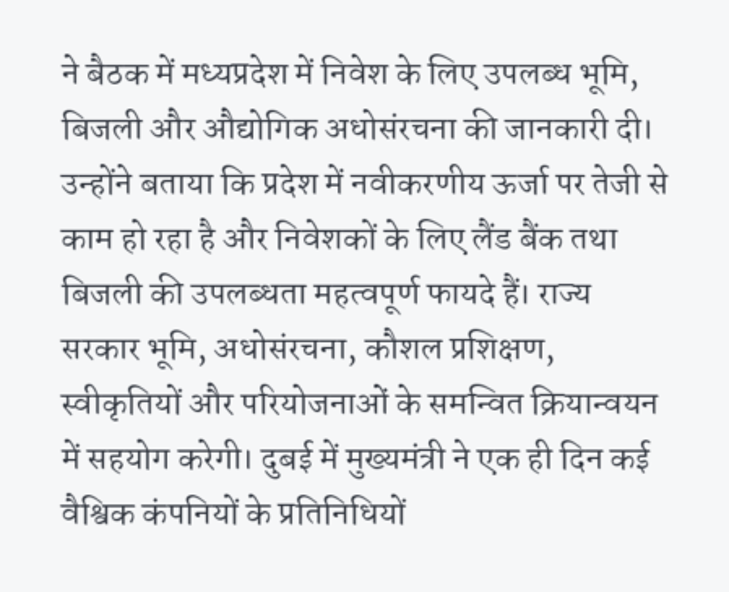ने बैठक में मध्यप्रदेश में निवेश के लिए उपलब्ध भूमि, बिजली और औद्योगिक अधोसंरचना की जानकारी दी। उन्होंने बताया कि प्रदेश में नवीकरणीय ऊर्जा पर तेजी से काम हो रहा है और निवेशकों के लिए लैंड बैंक तथा बिजली की उपलब्धता महत्वपूर्ण फायदे हैं। राज्य सरकार भूमि, अधोसंरचना, कौशल प्रशिक्षण, स्वीकृतियों और परियोजनाओं के समन्वित क्रियान्वयन में सहयोग करेगी। दुबई में मुख्यमंत्री ने एक ही दिन कई वैश्विक कंपनियों के प्रतिनिधियों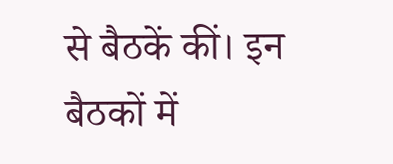से बैठकें कीं। इन बैठकों में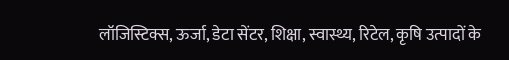लॉजिस्टिक्स, ऊर्जा, डेटा सेंटर, शिक्षा, स्वास्थ्य, रिटेल, कृषि उत्पादों के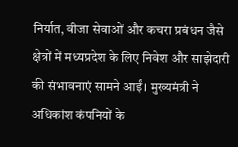निर्यात, वीजा सेवाओं और कचरा प्रबंधन जैसे क्षेत्रों में मध्यप्रदेश के लिए निवेश और साझेदारी की संभावनाएं सामने आईं। मुख्यमंत्री ने अधिकांश कंपनियों के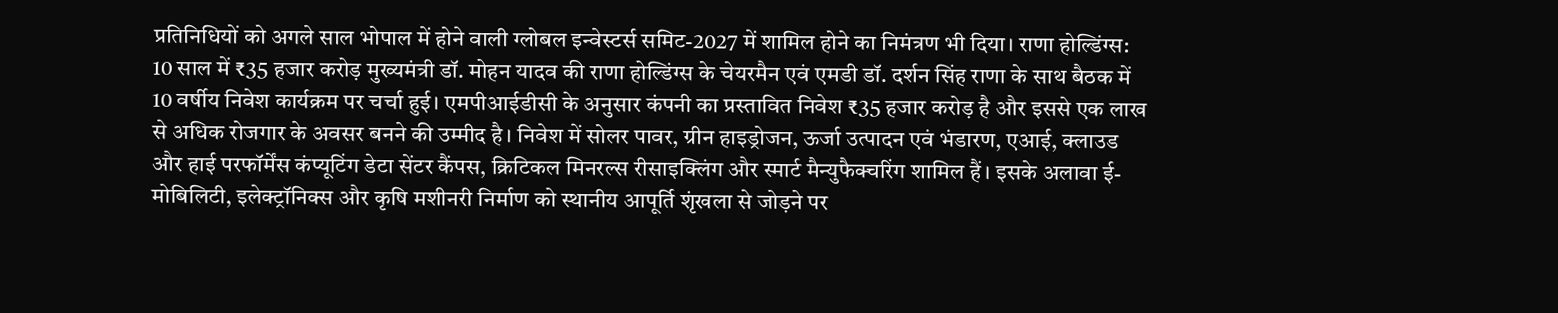प्रतिनिधियों को अगले साल भोपाल में होने वाली ग्लोबल इन्वेस्टर्स समिट-2027 में शामिल होने का निमंत्रण भी दिया। राणा होल्डिंग्स: 10 साल में ₹35 हजार करोड़ मुख्यमंत्री डॉ. मोहन यादव की राणा होल्डिंग्स के चेयरमैन एवं एमडी डॉ. दर्शन सिंह राणा के साथ बैठक में 10 वर्षीय निवेश कार्यक्रम पर चर्चा हुई। एमपीआईडीसी के अनुसार कंपनी का प्रस्तावित निवेश ₹35 हजार करोड़ है और इससे एक लाख से अधिक रोजगार के अवसर बनने की उम्मीद है। निवेश में सोलर पावर, ग्रीन हाइड्रोजन, ऊर्जा उत्पादन एवं भंडारण, एआई, क्लाउड और हाई परफॉर्मेंस कंप्यूटिंग डेटा सेंटर कैंपस, क्रिटिकल मिनरल्स रीसाइक्लिंग और स्मार्ट मैन्युफैक्चरिंग शामिल हैं। इसके अलावा ई-मोबिलिटी, इलेक्ट्रॉनिक्स और कृषि मशीनरी निर्माण को स्थानीय आपूर्ति शृंखला से जोड़ने पर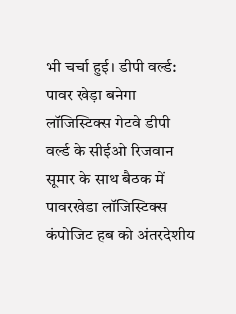भी चर्चा हुई। डीपी वर्ल्ड: पावर खेड़ा बनेगा लॉजिस्टिक्स गेटवे डीपी वर्ल्ड के सीईओ रिजवान सूमार के साथ बैठक में पावरखेडा लॉजिस्टिक्स कंपोजिट हब को अंतरदेशीय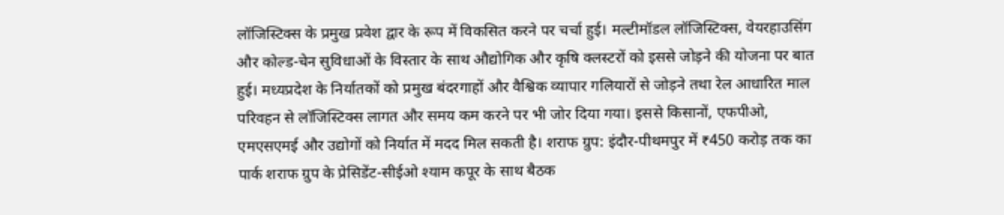लॉजिस्टिक्स के प्रमुख प्रवेश द्वार के रूप में विकसित करने पर चर्चा हुई। मल्टीमॉडल लॉजिस्टिक्स, वेयरहाउसिंग और कोल्ड-चेन सुविधाओं के विस्तार के साथ औद्योगिक और कृषि क्लस्टरों को इससे जोड़ने की योजना पर बात हुई। मध्यप्रदेश के निर्यातकों को प्रमुख बंदरगाहों और वैश्विक व्यापार गलियारों से जोड़ने तथा रेल आधारित माल परिवहन से लॉजिस्टिक्स लागत और समय कम करने पर भी जोर दिया गया। इससे किसानों, एफपीओ, एमएसएमई और उद्योगों को निर्यात में मदद मिल सकती है। शराफ ग्रुप: इंदौर-पीथमपुर में ₹450 करोड़ तक का पार्क शराफ ग्रुप के प्रेसिडेंट-सीईओ श्याम कपूर के साथ बैठक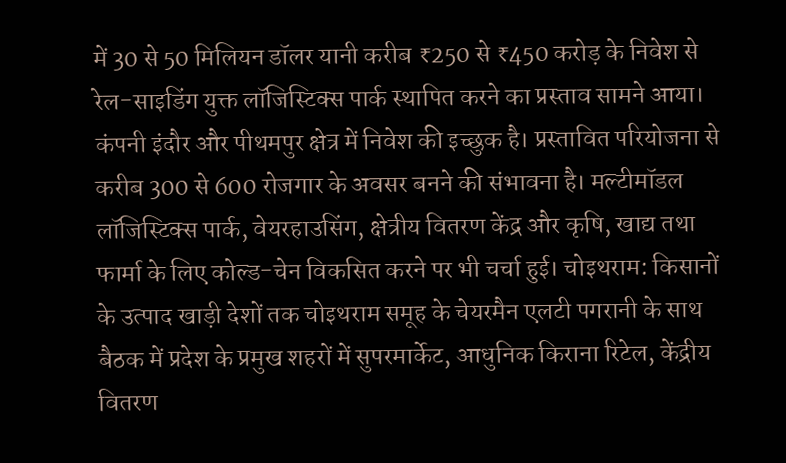में 30 से 50 मिलियन डॉलर यानी करीब ₹250 से ₹450 करोड़ के निवेश से रेल-साइडिंग युक्त लॉजिस्टिक्स पार्क स्थापित करने का प्रस्ताव सामने आया। कंपनी इंदौर और पीथमपुर क्षेत्र में निवेश की इच्छुक है। प्रस्तावित परियोजना से करीब 300 से 600 रोजगार के अवसर बनने की संभावना है। मल्टीमॉडल लॉजिस्टिक्स पार्क, वेयरहाउसिंग, क्षेत्रीय वितरण केंद्र और कृषि, खाद्य तथा फार्मा के लिए कोल्ड-चेन विकसित करने पर भी चर्चा हुई। चोइथराम: किसानों के उत्पाद खाड़ी देशों तक चोइथराम समूह के चेयरमैन एलटी पगरानी के साथ बैठक में प्रदेश के प्रमुख शहरों में सुपरमार्केट, आधुनिक किराना रिटेल, केंद्रीय वितरण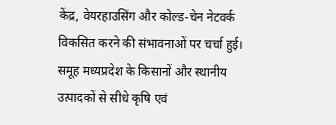केंद्र, वेयरहाउसिंग और कोल्ड-चेन नेटवर्क विकसित करने की संभावनाओं पर चर्चा हुई। समूह मध्यप्रदेश के किसानों और स्थानीय उत्पादकों से सीधे कृषि एवं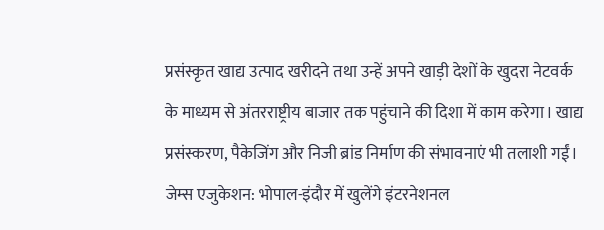प्रसंस्कृत खाद्य उत्पाद खरीदने तथा उन्हें अपने खाड़ी देशों के खुदरा नेटवर्क के माध्यम से अंतरराष्ट्रीय बाजार तक पहुंचाने की दिशा में काम करेगा। खाद्य प्रसंस्करण, पैकेजिंग और निजी ब्रांड निर्माण की संभावनाएं भी तलाशी गईं। जेम्स एजुकेशन: भोपाल-इंदौर में खुलेंगे इंटरनेशनल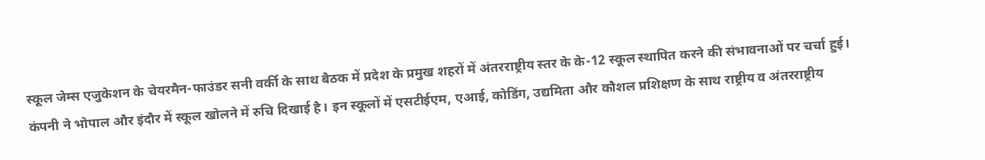स्कूल जेम्स एजुकेशन के चेयरमैन-फाउंडर सनी वर्की के साथ बैठक में प्रदेश के प्रमुख शहरों में अंतरराष्ट्रीय स्तर के के-12 स्कूल स्थापित करने की संभावनाओं पर चर्चा हुई। कंपनी ने भोपाल और इंदौर में स्कूल खोलने में रुचि दिखाई है। इन स्कूलों में एसटीईएम, एआई, कोडिंग, उद्यमिता और कौशल प्रशिक्षण के साथ राष्ट्रीय व अंतरराष्ट्रीय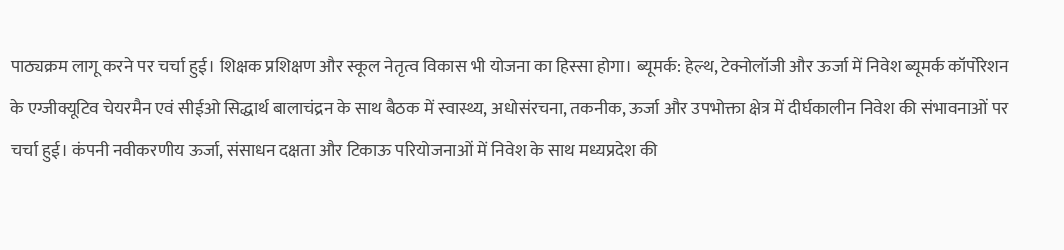पाठ्यक्रम लागू करने पर चर्चा हुई। शिक्षक प्रशिक्षण और स्कूल नेतृत्व विकास भी योजना का हिस्सा होगा। ब्यूमर्क: हेल्थ, टेक्नोलॉजी और ऊर्जा में निवेश ब्यूमर्क कॉर्पोरेशन के एग्जीक्यूटिव चेयरमैन एवं सीईओ सिद्धार्थ बालाचंद्रन के साथ बैठक में स्वास्थ्य, अधोसंरचना, तकनीक, ऊर्जा और उपभोक्ता क्षेत्र में दीर्घकालीन निवेश की संभावनाओं पर चर्चा हुई। कंपनी नवीकरणीय ऊर्जा, संसाधन दक्षता और टिकाऊ परियोजनाओं में निवेश के साथ मध्यप्रदेश की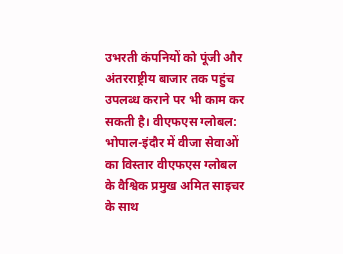उभरती कंपनियों को पूंजी और अंतरराष्ट्रीय बाजार तक पहुंच उपलब्ध कराने पर भी काम कर सकती है। वीएफएस ग्लोबल: भोपाल-इंदौर में वीजा सेवाओं का विस्तार वीएफएस ग्लोबल के वैश्विक प्रमुख अमित साइचर के साथ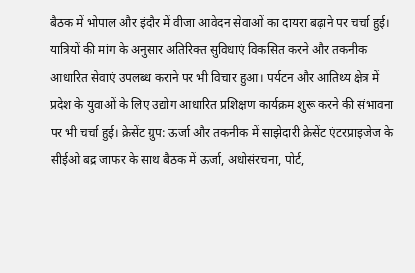बैठक में भोपाल और इंदौर में वीजा आवेदन सेवाओं का दायरा बढ़ाने पर चर्चा हुई। यात्रियों की मांग के अनुसार अतिरिक्त सुविधाएं विकसित करने और तकनीक आधारित सेवाएं उपलब्ध कराने पर भी विचार हुआ। पर्यटन और आतिथ्य क्षेत्र में प्रदेश के युवाओं के लिए उद्योग आधारित प्रशिक्षण कार्यक्रम शुरू करने की संभावना पर भी चर्चा हुई। क्रेसेंट ग्रुप: ऊर्जा और तकनीक में साझेदारी क्रेसेंट एंटरप्राइजेज के सीईओ बद्र जाफर के साथ बैठक में ऊर्जा, अधोसंरचना, पोर्ट,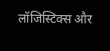लॉजिस्टिक्स और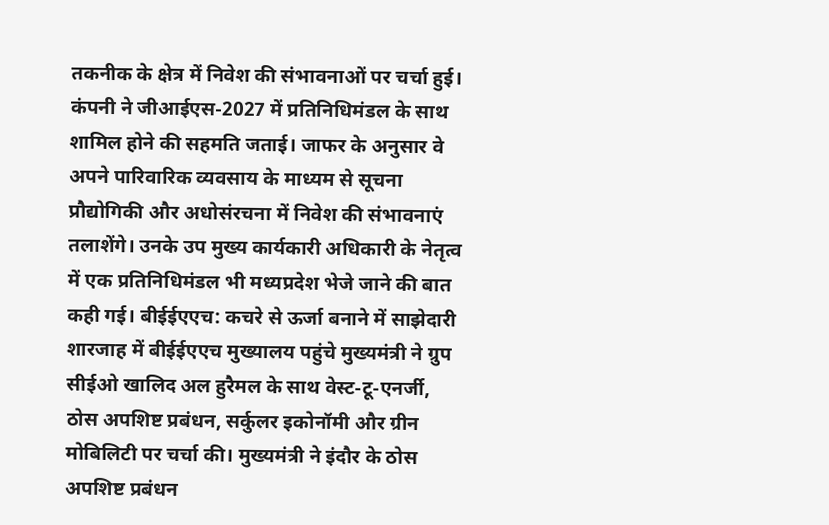तकनीक के क्षेत्र में निवेश की संभावनाओं पर चर्चा हुई। कंपनी ने जीआईएस-2027 में प्रतिनिधिमंडल के साथ शामिल होने की सहमति जताई। जाफर के अनुसार वे अपने पारिवारिक व्यवसाय के माध्यम से सूचना प्रौद्योगिकी और अधोसंरचना में निवेश की संभावनाएं तलाशेंगे। उनके उप मुख्य कार्यकारी अधिकारी के नेतृत्व में एक प्रतिनिधिमंडल भी मध्यप्रदेश भेजे जाने की बात कही गई। बीईईएएच: कचरे से ऊर्जा बनाने में साझेदारी शारजाह में बीईईएएच मुख्यालय पहुंचे मुख्यमंत्री ने ग्रुप सीईओ खालिद अल हुरैमल के साथ वेस्ट-टू-एनर्जी, ठोस अपशिष्ट प्रबंधन, सर्कुलर इकोनॉमी और ग्रीन मोबिलिटी पर चर्चा की। मुख्यमंत्री ने इंदौर के ठोस अपशिष्ट प्रबंधन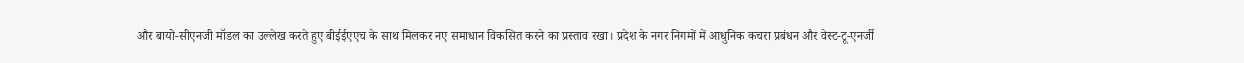और बायो-सीएनजी मॉडल का उल्लेख करते हुए बीईईएएच के साथ मिलकर नए समाधान विकसित करने का प्रस्ताव रखा। प्रदेश के नगर निगमों में आधुनिक कचरा प्रबंधन और वेस्ट-टू-एनर्जी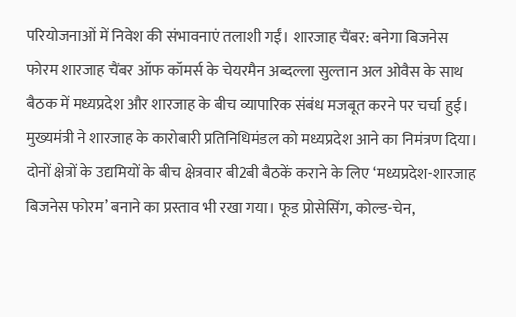परियोजनाओं में निवेश की संभावनाएं तलाशी गईं। शारजाह चैंबर: बनेगा बिजनेस फोरम शारजाह चैंबर ऑफ कॉमर्स के चेयरमैन अब्दल्ला सुल्तान अल ओवैस के साथ बैठक में मध्यप्रदेश और शारजाह के बीच व्यापारिक संबंध मजबूत करने पर चर्चा हुई। मुख्यमंत्री ने शारजाह के कारोबारी प्रतिनिधिमंडल को मध्यप्रदेश आने का निमंत्रण दिया। दोनों क्षेत्रों के उद्यमियों के बीच क्षेत्रवार बी2बी बैठकें कराने के लिए ‘मध्यप्रदेश-शारजाह बिजनेस फोरम’ बनाने का प्रस्ताव भी रखा गया। फूड प्रोसेसिंग, कोल्ड-चेन,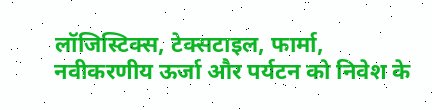लॉजिस्टिक्स, टेक्सटाइल, फार्मा, नवीकरणीय ऊर्जा और पर्यटन को निवेश के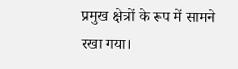प्रमुख क्षेत्रों के रूप में सामने रखा गया।